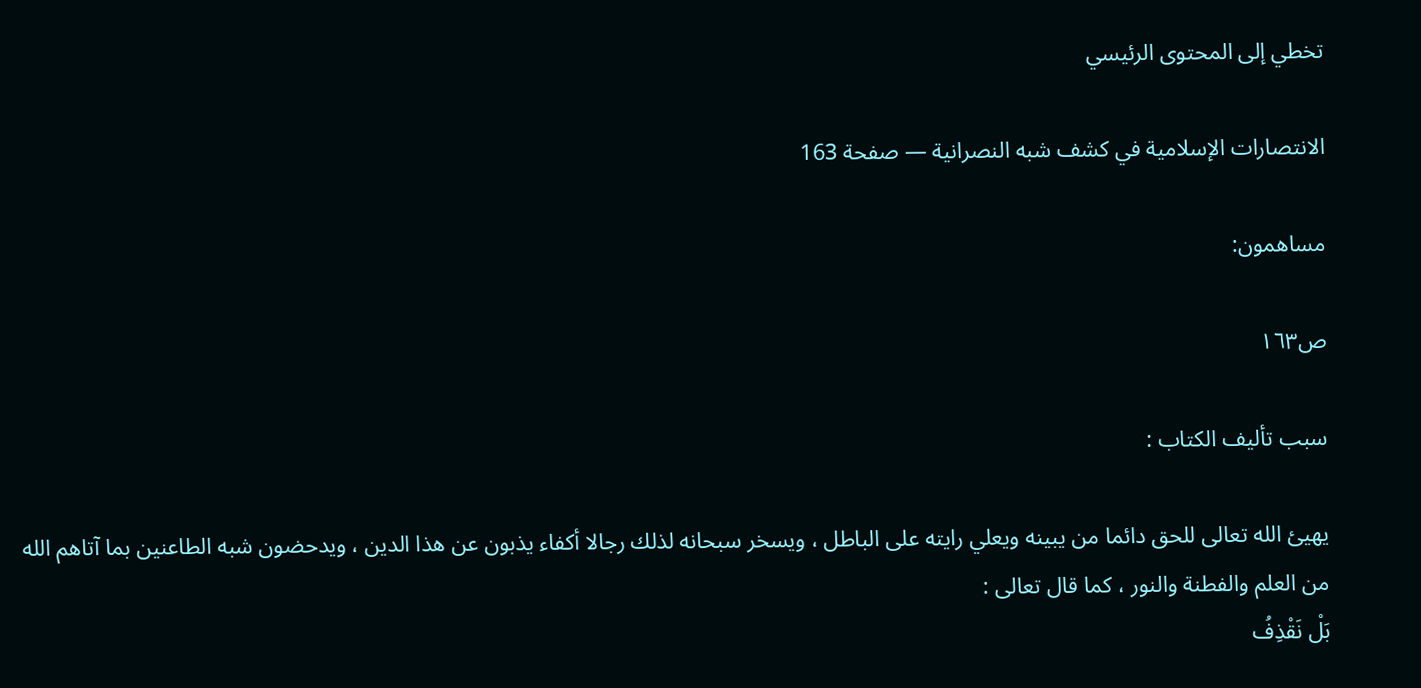تخطي إلى المحتوى الرئيسي

الانتصارات الإسلامية في كشف شبه النصرانية — صفحة 163

مساهمون:

ص١٦٣

سبب تأليف الكتاب :

يهيئ الله تعالى للحق دائما من يبينه ويعلي رايته على الباطل ، ويسخر سبحانه لذلك رجالا أكفاء يذبون عن هذا الدين ، ويدحضون شبه الطاعنين بما آتاهم الله من العلم والفطنة والنور ، كما قال تعالى :
بَلْ نَقْذِفُ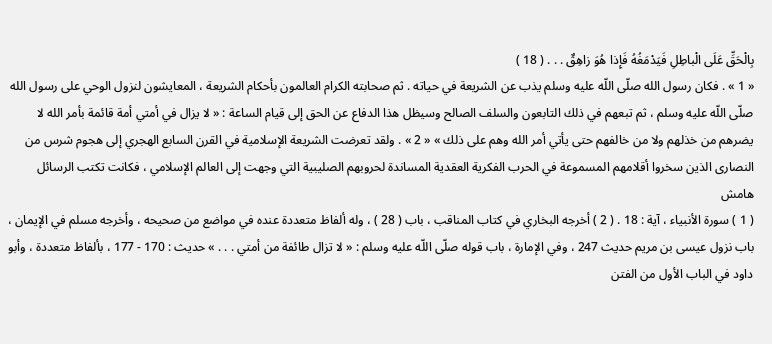بِالْحَقِّ عَلَى الْباطِلِ فَيَدْمَغُهُ فَإِذا هُوَ زاهِقٌ . . . ( 18 )
« 1 » . فكان رسول الله صلّى اللّه عليه وسلم يذب عن الشريعة في حياته . ثم صحابته الكرام العالمون بأحكام الشريعة ، المعايشون لنزول الوحي على رسول الله صلّى اللّه عليه وسلم ، ثم تبعهم في ذلك التابعون والسلف الصالح وسيظل هذا الدفاع عن الحق إلى قيام الساعة : « لا يزال في أمتي أمة قائمة بأمر الله لا يضرهم من خذلهم ولا من خالفهم حتى يأتي أمر الله وهم على ذلك » « 2 » . ولقد تعرضت الشريعة الإسلامية في القرن السابع الهجري إلى هجوم شرس من النصارى الذين سخروا أقلامهم المسموعة في الحرب الفكرية العقدية المساندة لحروبهم الصليبية التي وجهت إلى العالم الإسلامي ، فكانت تكتب الرسائل
هامش
( 1 ) سورة الأنبياء ، آية : 18 . ( 2 ) أخرجه البخاري في كتاب المناقب ، باب ( 28 ) ، وله ألفاظ متعددة عنده في مواضع من صحيحه ، وأخرجه مسلم في الإيمان ، باب نزول عيسى بن مريم حديث 247 ، وفي الإمارة ، باب قوله صلّى اللّه عليه وسلم : « لا تزال طائفة من أمتي . . . » حديث : 170 - 177 ، بألفاظ متعددة ، وأبو داود في الباب الأول من الفتن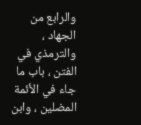والرابع من الجهاد ، والترمذي في الفتن ، باب ما جاء في الأئمة المضلين ، وابن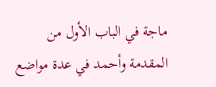ماجة في الباب الأول من المقدمة وأحمد في عدة مواضع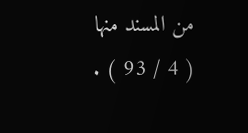من المسند منها ( 4 / 93 ) .